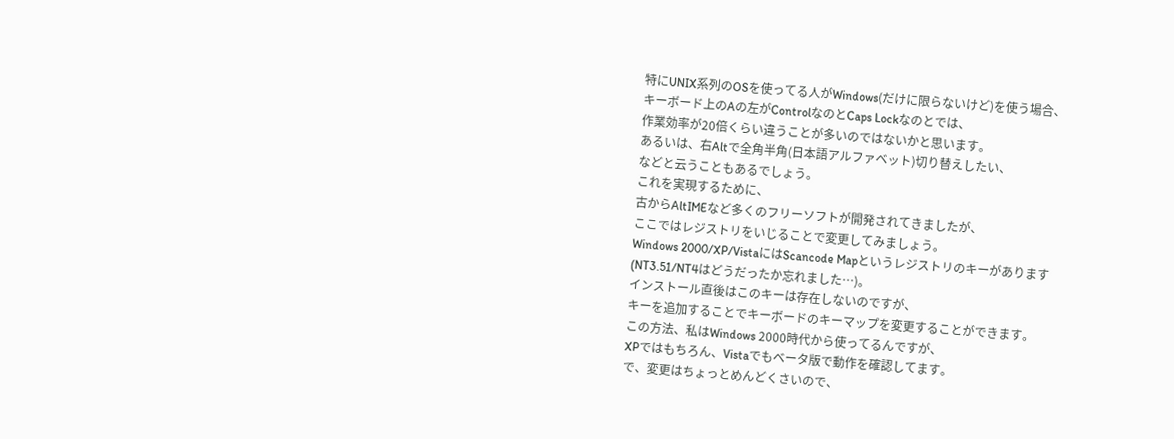特にUNIX系列のOSを使ってる人がWindows(だけに限らないけど)を使う場合、
キーボード上のAの左がControlなのとCaps Lockなのとでは、
作業効率が20倍くらい違うことが多いのではないかと思います。
あるいは、右Altで全角半角(日本語アルファベット)切り替えしたい、
などと云うこともあるでしょう。
これを実現するために、
古からAltIMEなど多くのフリーソフトが開発されてきましたが、
ここではレジストリをいじることで変更してみましょう。
Windows 2000/XP/VistaにはScancode Mapというレジストリのキーがあります
(NT3.51/NT4はどうだったか忘れました…)。
インストール直後はこのキーは存在しないのですが、
キーを追加することでキーボードのキーマップを変更することができます。
この方法、私はWindows 2000時代から使ってるんですが、
XPではもちろん、Vistaでもベータ版で動作を確認してます。
で、変更はちょっとめんどくさいので、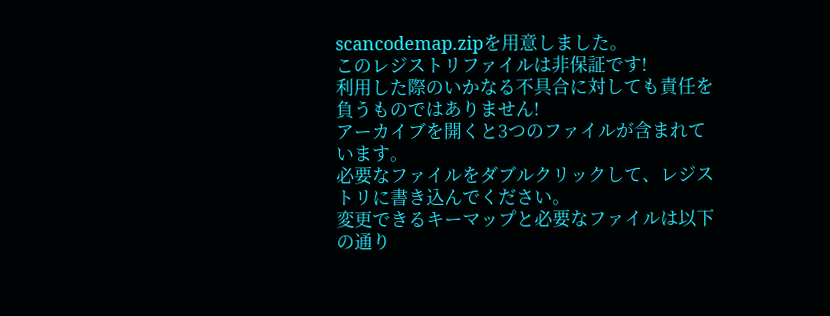scancodemap.zipを用意しました。
このレジストリファイルは非保証です!
利用した際のいかなる不具合に対しても責任を負うものではありません!
アーカイブを開くと3つのファイルが含まれています。
必要なファイルをダブルクリックして、レジストリに書き込んでください。
変更できるキーマップと必要なファイルは以下の通り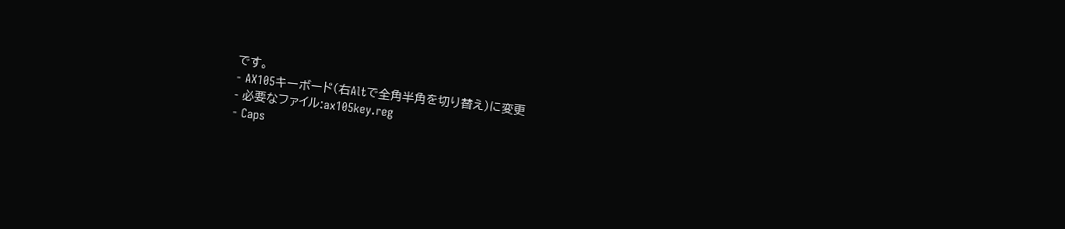です。
- AX105キーボード(右Altで全角半角を切り替え)に変更
- 必要なファイル:ax105key.reg
- Caps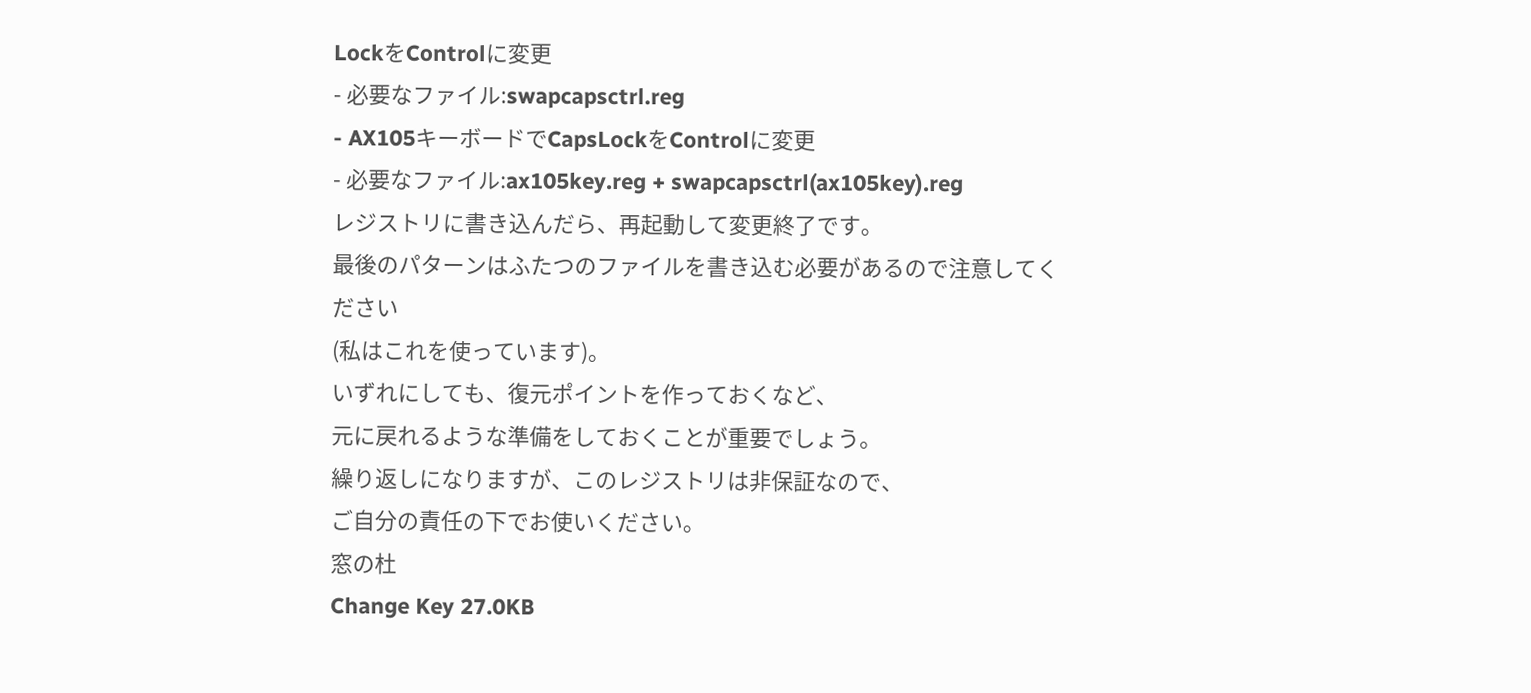LockをControlに変更
- 必要なファイル:swapcapsctrl.reg
- AX105キーボードでCapsLockをControlに変更
- 必要なファイル:ax105key.reg + swapcapsctrl(ax105key).reg
レジストリに書き込んだら、再起動して変更終了です。
最後のパターンはふたつのファイルを書き込む必要があるので注意してください
(私はこれを使っています)。
いずれにしても、復元ポイントを作っておくなど、
元に戻れるような準備をしておくことが重要でしょう。
繰り返しになりますが、このレジストリは非保証なので、
ご自分の責任の下でお使いください。
窓の杜
Change Key 27.0KB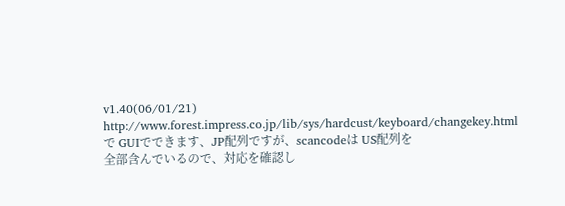v1.40(06/01/21)
http://www.forest.impress.co.jp/lib/sys/hardcust/keyboard/changekey.html
で GUIでできます、JP配列ですが、scancodeは US配列を
全部含んでいるので、対応を確認し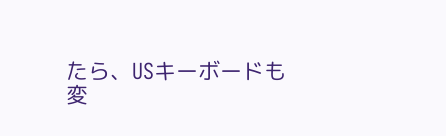たら、USキーボードも
変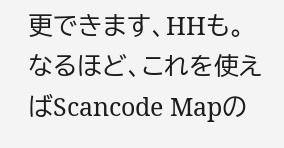更できます、HHも。
なるほど、これを使えばScancode Mapの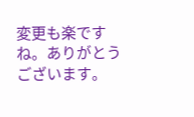変更も楽ですね。ありがとうございます。